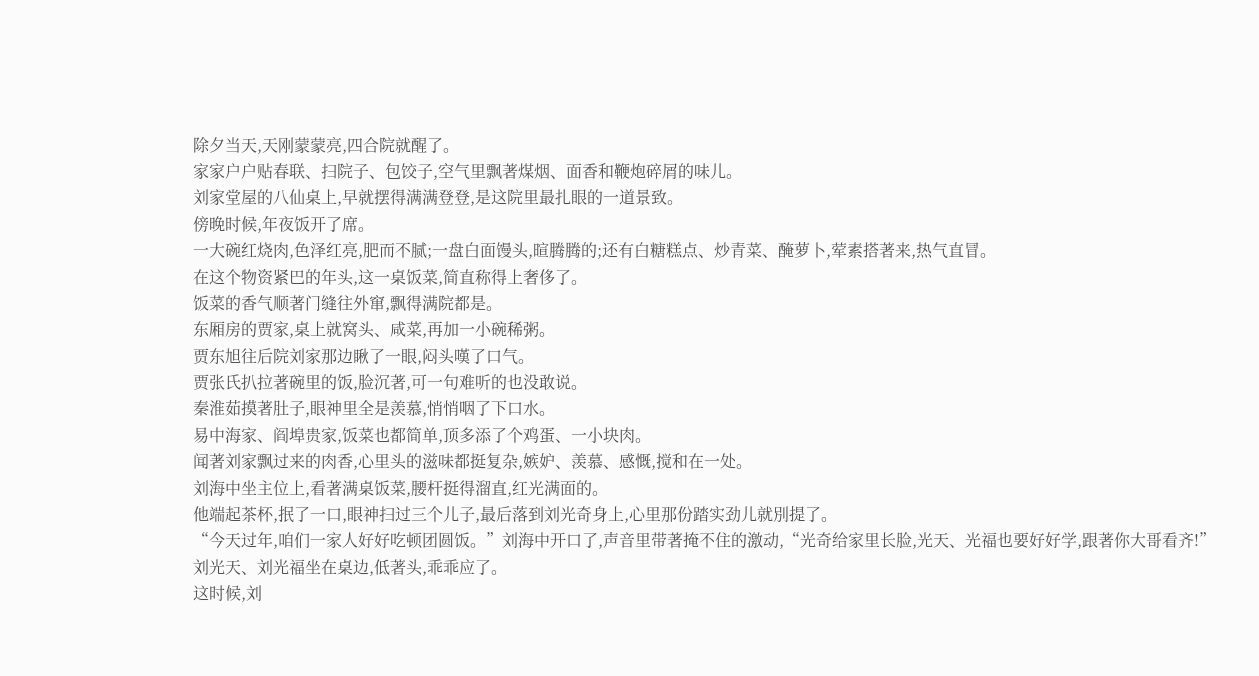除夕当天,天刚蒙蒙亮,四合院就醒了。
家家户户贴春联、扫院子、包饺子,空气里飘著煤烟、面香和鞭炮碎屑的味儿。
刘家堂屋的八仙桌上,早就摆得满满登登,是这院里最扎眼的一道景致。
傍晚时候,年夜饭开了席。
一大碗红烧肉,色泽红亮,肥而不腻;一盘白面馒头,暄腾腾的;还有白糖糕点、炒青菜、醃萝卜,荤素搭著来,热气直冒。
在这个物资紧巴的年头,这一桌饭菜,简直称得上奢侈了。
饭菜的香气顺著门缝往外窜,飘得满院都是。
东厢房的贾家,桌上就窝头、咸菜,再加一小碗稀粥。
贾东旭往后院刘家那边瞅了一眼,闷头嘆了口气。
贾张氏扒拉著碗里的饭,脸沉著,可一句难听的也没敢说。
秦淮茹摸著肚子,眼神里全是羡慕,悄悄咽了下口水。
易中海家、阎埠贵家,饭菜也都简单,顶多添了个鸡蛋、一小块肉。
闻著刘家飘过来的肉香,心里头的滋味都挺复杂,嫉妒、羡慕、感慨,搅和在一处。
刘海中坐主位上,看著满桌饭菜,腰杆挺得溜直,红光满面的。
他端起茶杯,抿了一口,眼神扫过三个儿子,最后落到刘光奇身上,心里那份踏实劲儿就別提了。
“今天过年,咱们一家人好好吃顿团圆饭。”刘海中开口了,声音里带著掩不住的激动,“光奇给家里长脸,光天、光福也要好好学,跟著你大哥看齐!”
刘光天、刘光福坐在桌边,低著头,乖乖应了。
这时候,刘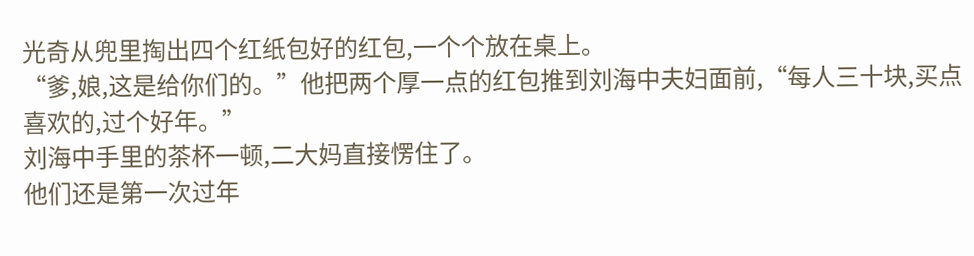光奇从兜里掏出四个红纸包好的红包,一个个放在桌上。
“爹,娘,这是给你们的。”他把两个厚一点的红包推到刘海中夫妇面前,“每人三十块,买点喜欢的,过个好年。”
刘海中手里的茶杯一顿,二大妈直接愣住了。
他们还是第一次过年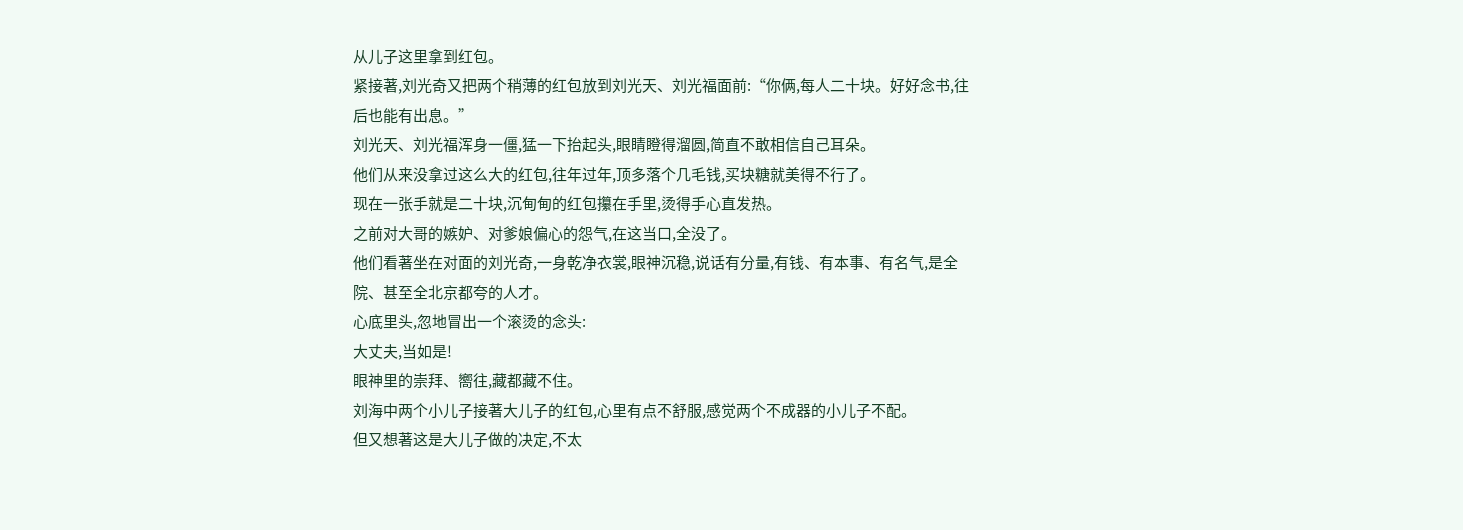从儿子这里拿到红包。
紧接著,刘光奇又把两个稍薄的红包放到刘光天、刘光福面前:“你俩,每人二十块。好好念书,往后也能有出息。”
刘光天、刘光福浑身一僵,猛一下抬起头,眼睛瞪得溜圆,简直不敢相信自己耳朵。
他们从来没拿过这么大的红包,往年过年,顶多落个几毛钱,买块糖就美得不行了。
现在一张手就是二十块,沉甸甸的红包攥在手里,烫得手心直发热。
之前对大哥的嫉妒、对爹娘偏心的怨气,在这当口,全没了。
他们看著坐在对面的刘光奇,一身乾净衣裳,眼神沉稳,说话有分量,有钱、有本事、有名气,是全院、甚至全北京都夸的人才。
心底里头,忽地冒出一个滚烫的念头:
大丈夫,当如是!
眼神里的崇拜、嚮往,藏都藏不住。
刘海中两个小儿子接著大儿子的红包,心里有点不舒服,感觉两个不成器的小儿子不配。
但又想著这是大儿子做的决定,不太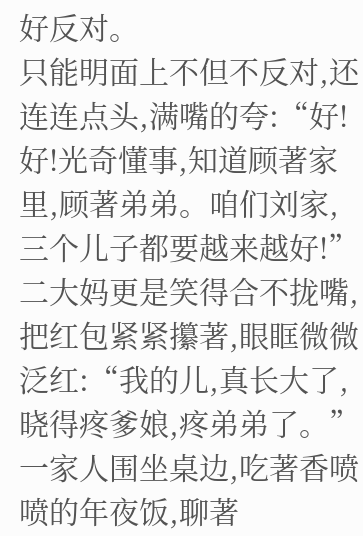好反对。
只能明面上不但不反对,还连连点头,满嘴的夸:“好!好!光奇懂事,知道顾著家里,顾著弟弟。咱们刘家,三个儿子都要越来越好!”
二大妈更是笑得合不拢嘴,把红包紧紧攥著,眼眶微微泛红:“我的儿,真长大了,晓得疼爹娘,疼弟弟了。”
一家人围坐桌边,吃著香喷喷的年夜饭,聊著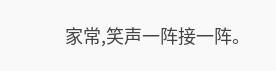家常,笑声一阵接一阵。